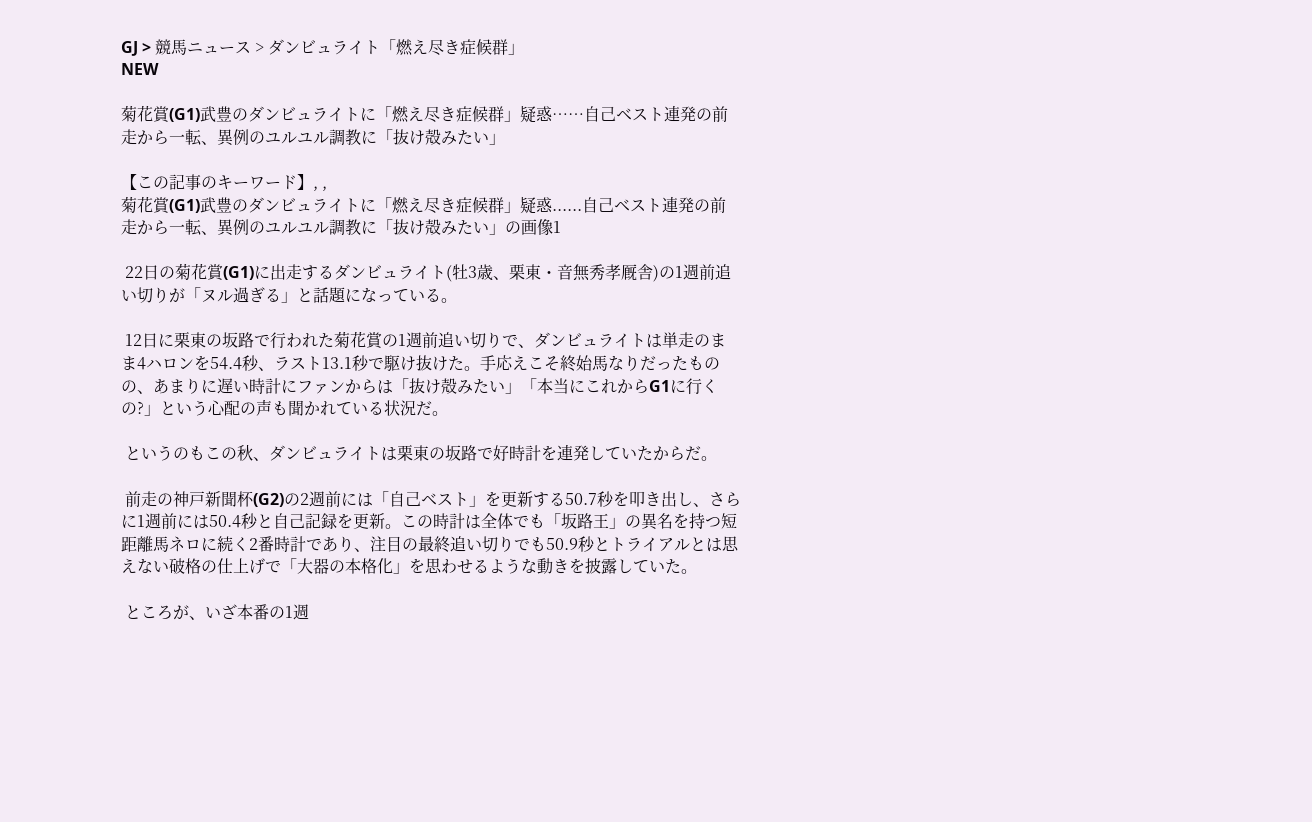GJ > 競馬ニュース > ダンビュライト「燃え尽き症候群」
NEW

菊花賞(G1)武豊のダンビュライトに「燃え尽き症候群」疑惑……自己ベスト連発の前走から一転、異例のユルユル調教に「抜け殻みたい」

【この記事のキーワード】, ,
菊花賞(G1)武豊のダンビュライトに「燃え尽き症候群」疑惑......自己ベスト連発の前走から一転、異例のユルユル調教に「抜け殻みたい」の画像1

 22日の菊花賞(G1)に出走するダンビュライト(牡3歳、栗東・音無秀孝厩舎)の1週前追い切りが「ヌル過ぎる」と話題になっている。

 12日に栗東の坂路で行われた菊花賞の1週前追い切りで、ダンビュライトは単走のまま4ハロンを54.4秒、ラスト13.1秒で駆け抜けた。手応えこそ終始馬なりだったものの、あまりに遅い時計にファンからは「抜け殻みたい」「本当にこれからG1に行くの?」という心配の声も聞かれている状況だ。

 というのもこの秋、ダンビュライトは栗東の坂路で好時計を連発していたからだ。

 前走の神戸新聞杯(G2)の2週前には「自己ベスト」を更新する50.7秒を叩き出し、さらに1週前には50.4秒と自己記録を更新。この時計は全体でも「坂路王」の異名を持つ短距離馬ネロに続く2番時計であり、注目の最終追い切りでも50.9秒とトライアルとは思えない破格の仕上げで「大器の本格化」を思わせるような動きを披露していた。

 ところが、いざ本番の1週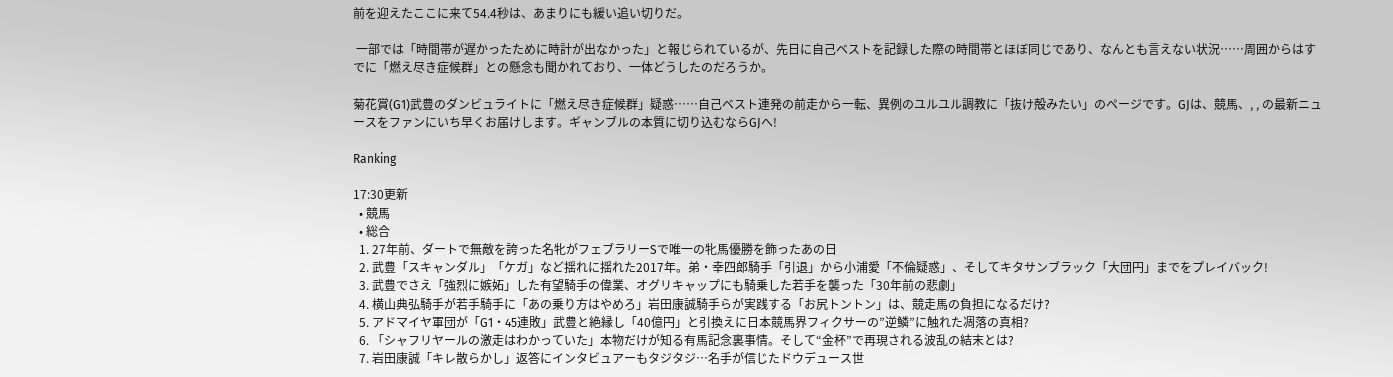前を迎えたここに来て54.4秒は、あまりにも緩い追い切りだ。

 一部では「時間帯が遅かったために時計が出なかった」と報じられているが、先日に自己ベストを記録した際の時間帯とほぼ同じであり、なんとも言えない状況……周囲からはすでに「燃え尽き症候群」との懸念も聞かれており、一体どうしたのだろうか。

菊花賞(G1)武豊のダンビュライトに「燃え尽き症候群」疑惑……自己ベスト連発の前走から一転、異例のユルユル調教に「抜け殻みたい」のページです。GJは、競馬、, , の最新ニュースをファンにいち早くお届けします。ギャンブルの本質に切り込むならGJへ!

Ranking

17:30更新
  • 競馬
  • 総合
  1. 27年前、ダートで無敵を誇った名牝がフェブラリーSで唯一の牝馬優勝を飾ったあの日
  2. 武豊「スキャンダル」「ケガ」など揺れに揺れた2017年。弟・幸四郎騎手「引退」から小浦愛「不倫疑惑」、そしてキタサンブラック「大団円」までをプレイバック!
  3. 武豊でさえ「強烈に嫉妬」した有望騎手の偉業、オグリキャップにも騎乗した若手を襲った「30年前の悲劇」
  4. 横山典弘騎手が若手騎手に「あの乗り方はやめろ」岩田康誠騎手らが実践する「お尻トントン」は、競走馬の負担になるだけ?
  5. アドマイヤ軍団が「G1・45連敗」武豊と絶縁し「40億円」と引換えに日本競馬界フィクサーの”逆鱗”に触れた凋落の真相?
  6. 「シャフリヤールの激走はわかっていた」本物だけが知る有馬記念裏事情。そして“金杯”で再現される波乱の結末とは?
  7. 岩田康誠「キレ散らかし」返答にインタビュアーもタジタジ…名手が信じたドウデュース世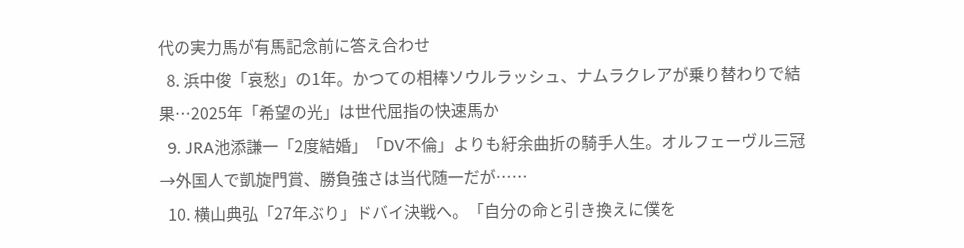代の実力馬が有馬記念前に答え合わせ
  8. 浜中俊「哀愁」の1年。かつての相棒ソウルラッシュ、ナムラクレアが乗り替わりで結果…2025年「希望の光」は世代屈指の快速馬か
  9. JRA池添謙一「2度結婚」「DV不倫」よりも紆余曲折の騎手人生。オルフェーヴル三冠→外国人で凱旋門賞、勝負強さは当代随一だが……
  10. 横山典弘「27年ぶり」ドバイ決戦へ。「自分の命と引き換えに僕を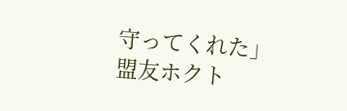守ってくれた」盟友ホクト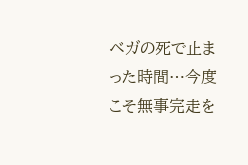ベガの死で止まった時間…今度こそ無事完走を